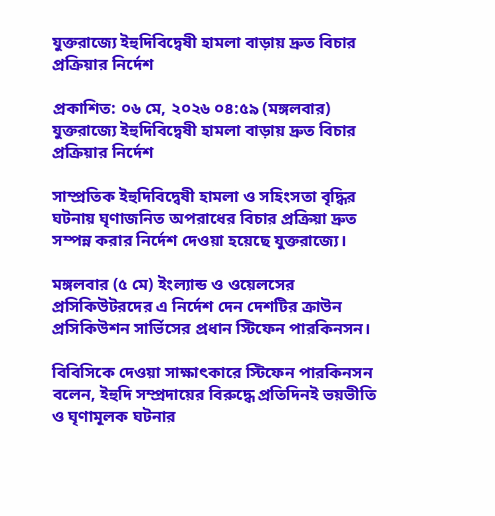যুক্তরাজ্যে ইহুদিবিদ্বেষী হামলা বাড়ায় দ্রুত বিচার প্রক্রিয়ার নির্দেশ

প্রকাশিত: ০৬ মে, ২০২৬ ০৪:৫৯ (মঙ্গলবার)
যুক্তরাজ্যে ইহুদিবিদ্বেষী হামলা বাড়ায় দ্রুত বিচার প্রক্রিয়ার নির্দেশ

সাম্প্রতিক ইহুদিবিদ্বেষী হামলা ও সহিংসতা বৃদ্ধির ঘটনায় ঘৃণাজনিত অপরাধের বিচার প্রক্রিয়া দ্রুত সম্পন্ন করার নির্দেশ দেওয়া হয়েছে যুক্তরাজ্যে।

মঙ্গলবার (৫ মে) ইংল্যান্ড ও ওয়েলসের প্রসিকিউটরদের এ নির্দেশ দেন দেশটির ক্রাউন প্রসিকিউশন সার্ভিসের প্রধান স্টিফেন পারকিনসন।

বিবিসিকে দেওয়া সাক্ষাৎকারে স্টিফেন পারকিনসন বলেন, ইহুদি সম্প্রদায়ের বিরুদ্ধে প্রতিদিনই ভয়ভীতি ও ঘৃণামূলক ঘটনার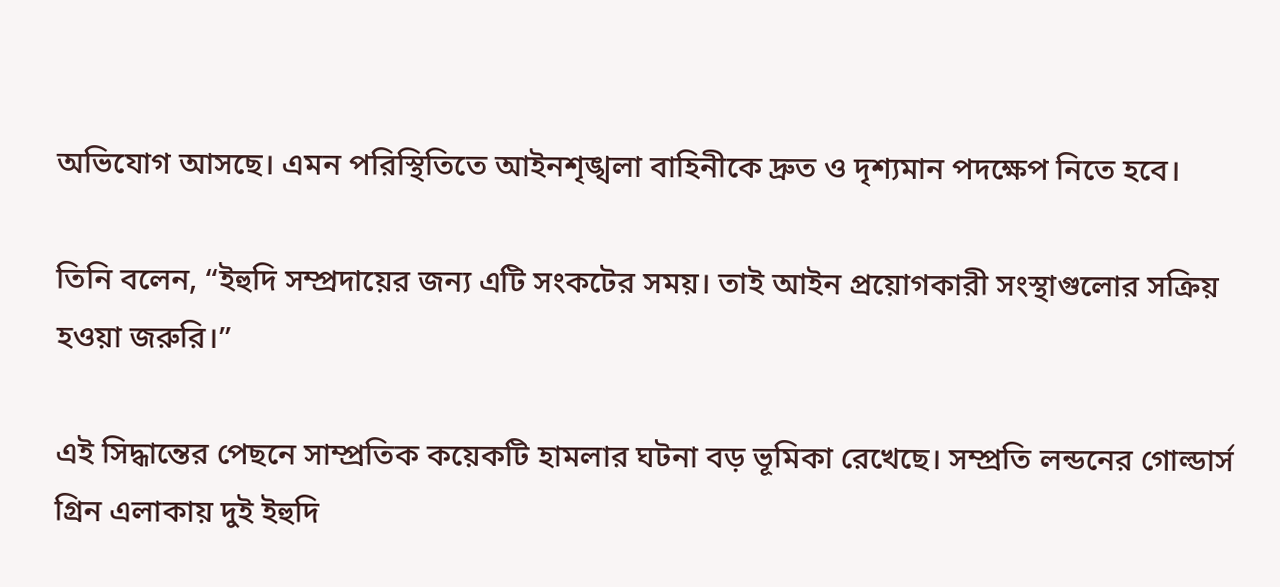অভিযোগ আসছে। এমন পরিস্থিতিতে আইনশৃঙ্খলা বাহিনীকে দ্রুত ও দৃশ্যমান পদক্ষেপ নিতে হবে।

তিনি বলেন, “ইহুদি সম্প্রদায়ের জন্য এটি সংকটের সময়। তাই আইন প্রয়োগকারী সংস্থাগুলোর সক্রিয় হওয়া জরুরি।”

এই সিদ্ধান্তের পেছনে সাম্প্রতিক কয়েকটি হামলার ঘটনা বড় ভূমিকা রেখেছে। সম্প্রতি লন্ডনের গোল্ডার্স গ্রিন এলাকায় দুই ইহুদি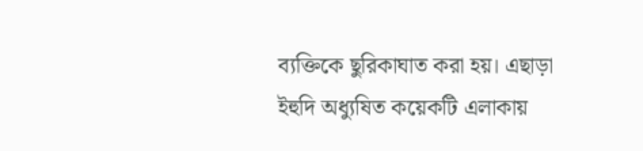ব্যক্তিকে ছুরিকাঘাত করা হয়। এছাড়া ইহুদি অধ্যুষিত কয়েকটি এলাকায়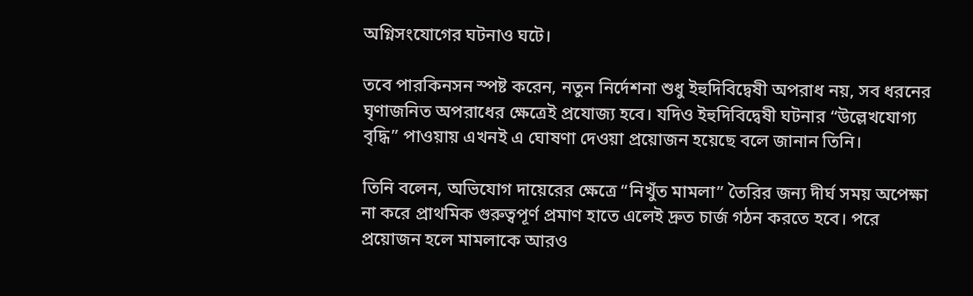অগ্নিসংযোগের ঘটনাও ঘটে।

তবে পারকিনসন স্পষ্ট করেন, নতুন নির্দেশনা শুধু ইহুদিবিদ্বেষী অপরাধ নয়, সব ধরনের ঘৃণাজনিত অপরাধের ক্ষেত্রেই প্রযোজ্য হবে। যদিও ইহুদিবিদ্বেষী ঘটনার “উল্লেখযোগ্য বৃদ্ধি” পাওয়ায় এখনই এ ঘোষণা দেওয়া প্রয়োজন হয়েছে বলে জানান তিনি।

তিনি বলেন, অভিযোগ দায়েরের ক্ষেত্রে “নিখুঁত মামলা” তৈরির জন্য দীর্ঘ সময় অপেক্ষা না করে প্রাথমিক গুরুত্বপূর্ণ প্রমাণ হাতে এলেই দ্রুত চার্জ গঠন করতে হবে। পরে প্রয়োজন হলে মামলাকে আরও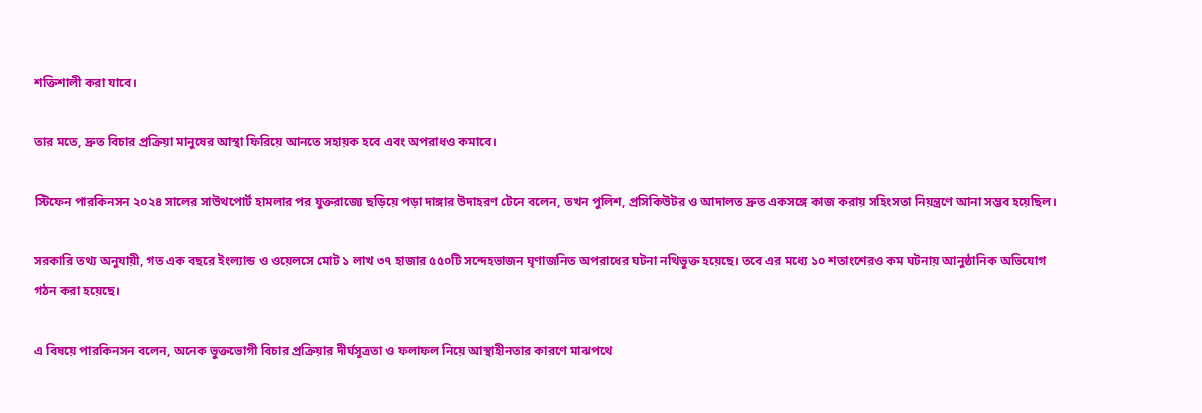শক্তিশালী করা যাবে।

তার মতে, দ্রুত বিচার প্রক্রিয়া মানুষের আস্থা ফিরিয়ে আনতে সহায়ক হবে এবং অপরাধও কমাবে।

স্টিফেন পারকিনসন ২০২৪ সালের সাউথপোর্ট হামলার পর যুক্তরাজ্যে ছড়িয়ে পড়া দাঙ্গার উদাহরণ টেনে বলেন, তখন পুলিশ, প্রসিকিউটর ও আদালত দ্রুত একসঙ্গে কাজ করায় সহিংসতা নিয়ন্ত্রণে আনা সম্ভব হয়েছিল।

সরকারি তথ্য অনুযায়ী, গত এক বছরে ইংল্যান্ড ও ওয়েলসে মোট ১ লাখ ৩৭ হাজার ৫৫০টি সন্দেহভাজন ঘৃণাজনিত অপরাধের ঘটনা নথিভুক্ত হয়েছে। তবে এর মধ্যে ১০ শতাংশেরও কম ঘটনায় আনুষ্ঠানিক অভিযোগ গঠন করা হয়েছে।

এ বিষয়ে পারকিনসন বলেন, অনেক ভুক্তভোগী বিচার প্রক্রিয়ার দীর্ঘসূত্রতা ও ফলাফল নিয়ে আস্থাহীনতার কারণে মাঝপথে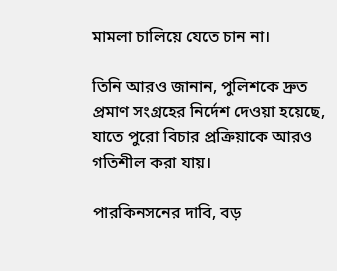মামলা চালিয়ে যেতে চান না।

তিনি আরও জানান, পুলিশকে দ্রুত প্রমাণ সংগ্রহের নির্দেশ দেওয়া হয়েছে, যাতে পুরো বিচার প্রক্রিয়াকে আরও গতিশীল করা যায়।

পারকিনসনের দাবি, বড়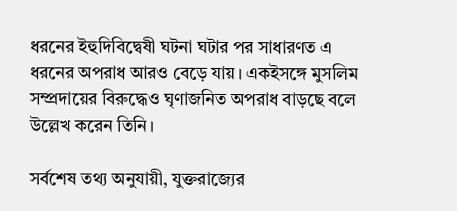ধরনের ইহুদিবিদ্বেষী ঘটনা ঘটার পর সাধারণত এ ধরনের অপরাধ আরও বেড়ে যায়। একইসঙ্গে মুসলিম সম্প্রদায়ের বিরুদ্ধেও ঘৃণাজনিত অপরাধ বাড়ছে বলে উল্লেখ করেন তিনি।

সর্বশেষ তথ্য অনুযায়ী, যুক্তরাজ্যের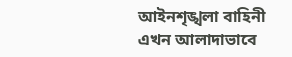আইনশৃঙ্খলা বাহিনী এখন আলাদাভাবে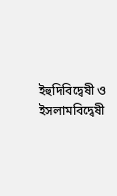ইহুদিবিদ্বেষী ও ইসলামবিদ্বেষী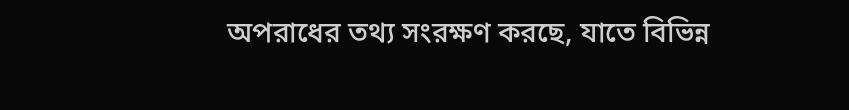অপরাধের তথ্য সংরক্ষণ করছে, যাতে বিভিন্ন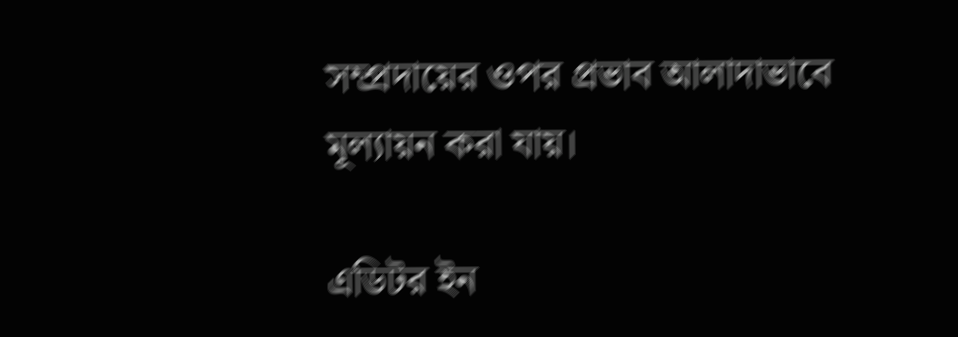সম্প্রদায়ের ওপর প্রভাব আলাদাভাবে মূল্যায়ন করা যায়।

এডিটর ইন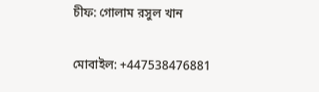চীফ: গোলাম রসুল খান

মোবাইল: +447538476881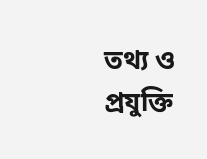তথ্য ও প্রযুক্তি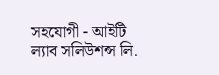সহযোগী - আইটি ল্যাব সলিউশন্স লি.